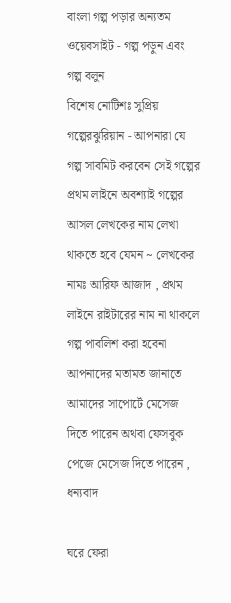বাংলা গল্প পড়ার অন্যতম ওয়েবসাইট - গল্প পড়ুন এবং গল্প বলুন
বিশেষ নোটিশঃ সুপ্রিয় গল্পেরঝুরিয়ান - আপনারা যে গল্প সাবমিট করবেন সেই গল্পের প্রথম লাইনে অবশ্যাই গল্পের আসল লেখকের নাম লেখা থাকতে হবে যেমন ~ লেখকের নামঃ আরিফ আজাদ , প্রথম লাইনে রাইটারের নাম না থাকলে গল্প পাবলিশ করা হবেনা
আপনাদের মতামত জানাতে আমাদের সাপোর্টে মেসেজ দিতে পারেন অথবা ফেসবুক পেজে মেসেজ দিতে পারেন , ধন্যবাদ

ঘরে ফেরা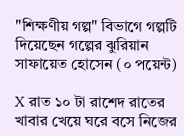"শিক্ষণীয় গল্প" বিভাগে গল্পটি দিয়েছেন গল্পের ঝুরিয়ান সাফায়েত হোসেন (০ পয়েন্ট)

X রাত ১০ টা রাশেদ রাতের খাবার খেয়ে ঘরে বসে নিজের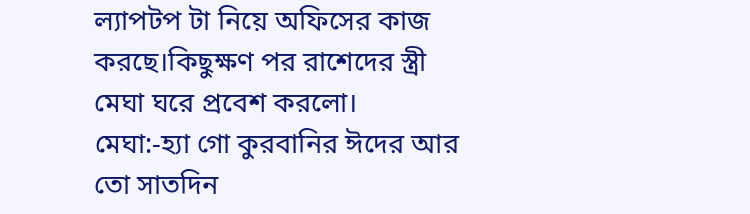ল্যাপটপ টা নিয়ে অফিসের কাজ করছে।কিছুক্ষণ পর রাশেদের স্ত্রী মেঘা ঘরে প্রবেশ করলো। মেঘা:-হ্যা গো কুরবানির ঈদের আর তো সাতদিন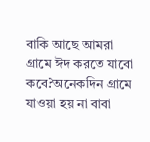বাকি আছে আমরা গ্রামে ঈদ করতে যাবো কবে?অনেকদিন গ্রামে যাওয়া হয় না বাবা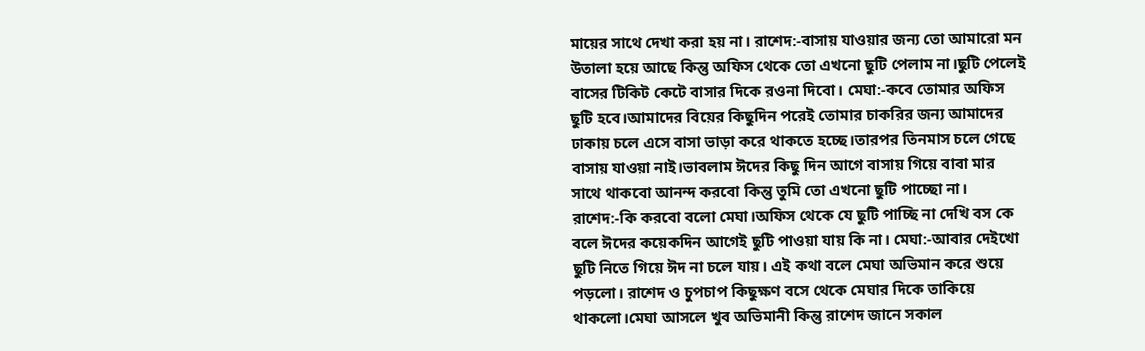মায়ের সাথে দেখা করা হয় না। রাশেদ:-বাসায় যাওয়ার জন্য তো আমারো মন উতালা হয়ে আছে কিন্তু অফিস থেকে তো এখনো ছুটি পেলাম না।ছুটি পেলেই বাসের টিকিট কেটে বাসার দিকে রওনা দিবো। মেঘা:-কবে তোমার অফিস ছুটি হবে।আমাদের বিয়ের কিছুদিন পরেই তোমার চাকরির জন্য আমাদের ঢাকায় চলে এসে বাসা ভাড়া করে থাকতে হচ্ছে।তারপর তিনমাস চলে গেছে বাসায় যাওয়া নাই।ভাবলাম ঈদের কিছু দিন আগে বাসায় গিয়ে বাবা মার সাথে থাকবো আনন্দ করবো কিন্তু তুমি তো এখনো ছুটি পাচ্ছো না। রাশেদ:-কি করবো বলো মেঘা।অফিস থেকে যে ছুটি পাচ্ছি না দেখি বস কে বলে ঈদের কয়েকদিন আগেই ছুটি পাওয়া যায় কি না। মেঘা:-আবার দেইখো ছুটি নিতে গিয়ে ঈদ না চলে যায়। এই কথা বলে মেঘা অভিমান করে শুয়ে পড়লো। রাশেদ ও চুপচাপ কিছুক্ষণ বসে থেকে মেঘার দিকে তাকিয়ে থাকলো।মেঘা আসলে খুব অভিমানী কিন্তু রাশেদ জানে সকাল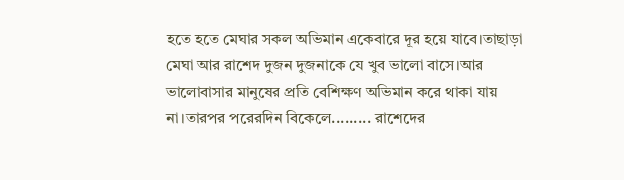হতে হতে মেঘার সকল অভিমান একেবারে দূর হয়ে যাবে।তাছাড়া মেঘা আর রাশেদ দুজন দুজনাকে যে খুব ভালো বাসে।আর ভালোবাসার মানুষের প্রতি বেশিক্ষণ অভিমান করে থাকা যায় না।তারপর পরেরদিন বিকেলে......... রাশেদের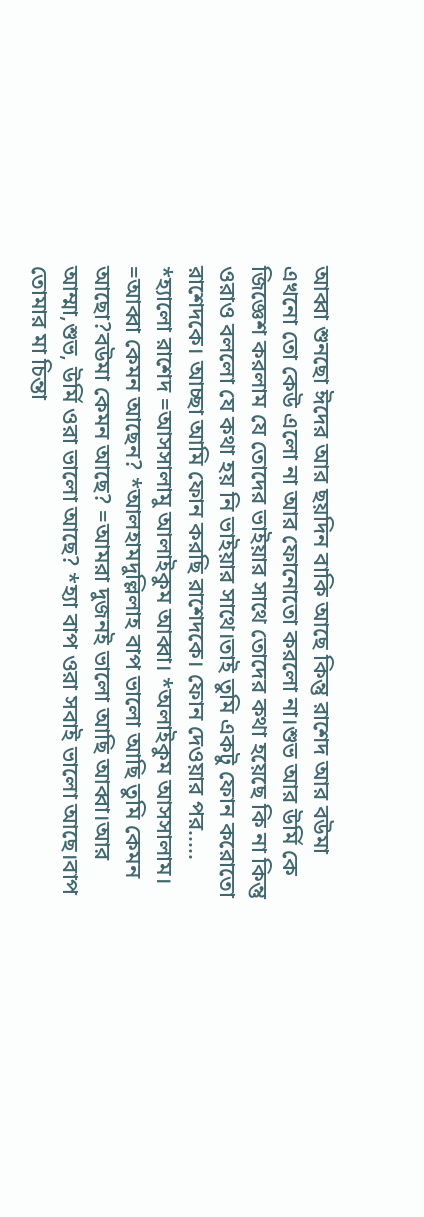আব্বা শুনছো ঈদের আর ছয়দিন বাকি আছে কিন্তু রাশেদ আর বউমা এখনো তো কেউ এলো না আর ফোনোতো করলো না।শুভ আর উর্মি কে জিজ্ঞেশ করলাম যে তোদের ভাইয়ার সাথে তোদের কথা হয়েছে কি না কিন্তু ওরাও বললো যে কথা হয় নি ভাইয়ার সাথে।তাই তুমি একটু ফোন করোতো রাশেদকে। আচ্ছা আমি ফোন করছি রাশেদকে। ফোন দেওয়ার পর..... *হ্যালো রাশেদ =আসসালামু আলাইকুম আব্বা। *অলাইকুম আসসালাম। =আব্বা কেমন আছেন? *আলহামদুল্লিলাহ বাপ ভালো আছি তুমি কেমন আছো?বউমা কেমন আছে? =আমরা দুজনই ভালো আছি আব্বা।আর আম্মা,শুভ, উর্মি ওরা ভালো আছে? *হ্যা বাপ ওরা সবাই ভালো আছে।বাপ তোমার মা চিন্তা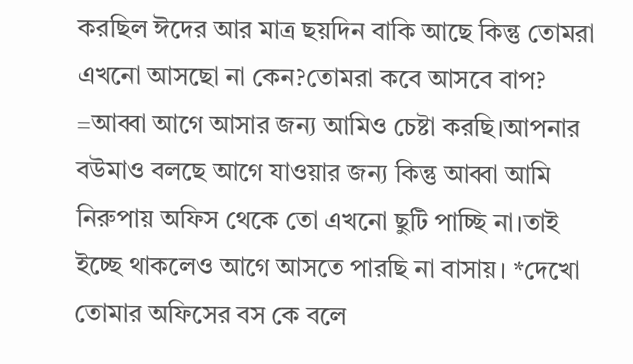করছিল ঈদের আর মাত্র ছয়দিন বাকি আছে কিন্তু তোমরা এখনো আসছো না কেন?তোমরা কবে আসবে বাপ? =আব্বা আগে আসার জন্য আমিও চেষ্টা করছি।আপনার বউমাও বলছে আগে যাওয়ার জন্য কিন্তু আব্বা আমি নিরুপায় অফিস থেকে তো এখনো ছুটি পাচ্ছি না।তাই ইচ্ছে থাকলেও আগে আসতে পারছি না বাসায়। *দেখো তোমার অফিসের বস কে বলে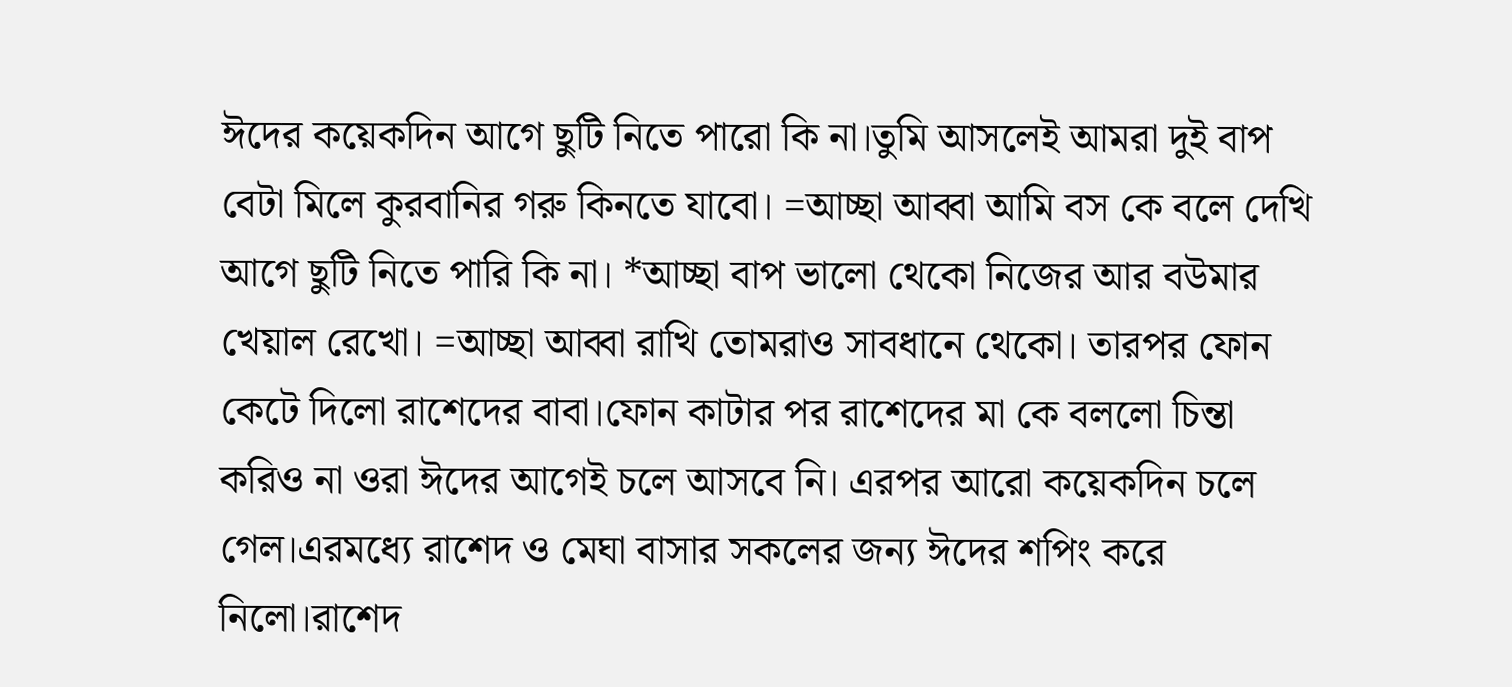ঈদের কয়েকদিন আগে ছুটি নিতে পারো কি না।তুমি আসলেই আমরা দুই বাপ বেটা মিলে কুরবানির গরু কিনতে যাবো। =আচ্ছা আব্বা আমি বস কে বলে দেখি আগে ছুটি নিতে পারি কি না। *আচ্ছা বাপ ভালো থেকো নিজের আর বউমার খেয়াল রেখো। =আচ্ছা আব্বা রাখি তোমরাও সাবধানে থেকো। তারপর ফোন কেটে দিলো রাশেদের বাবা।ফোন কাটার পর রাশেদের মা কে বললো চিন্তা করিও না ওরা ঈদের আগেই চলে আসবে নি। এরপর আরো কয়েকদিন চলে গেল।এরমধ্যে রাশেদ ও মেঘা বাসার সকলের জন্য ঈদের শপিং করে নিলো।রাশেদ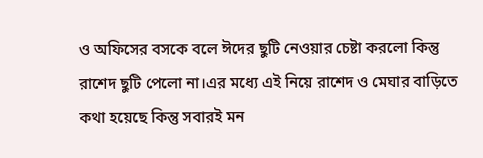ও অফিসের বসকে বলে ঈদের ছুটি নেওয়ার চেষ্টা করলো কিন্তু রাশেদ ছুটি পেলো না।এর মধ্যে এই নিয়ে রাশেদ ও মেঘার বাড়িতে কথা হয়েছে কিন্তু সবারই মন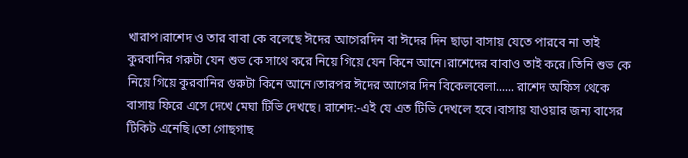খারাপ।রাশেদ ও তার বাবা কে বলেছে ঈদের আগেরদিন বা ঈদের দিন ছাড়া বাসায় যেতে পারবে না তাই কুরবানির গরুটা যেন শুভ কে সাথে করে নিয়ে গিয়ে যেন কিনে আনে।রাশেদের বাবাও তাই করে।তিনি শুভ কে নিয়ে গিয়ে কুরবানির গুরুটা কিনে আনে।তারপর ঈদের আগের দিন বিকেলবেলা...... রাশেদ অফিস থেকে বাসায় ফিরে এসে দেখে মেঘা টিভি দেখছে। রাশেদ:-এই যে এত টিভি দেখলে হবে।বাসায় যাওয়ার জন্য বাসের টিকিট এনেছি।তো গোছগাছ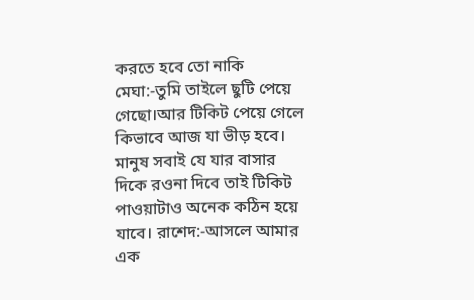করতে হবে তো নাকি মেঘা:-তুমি তাইলে ছুটি পেয়ে গেছো।আর টিকিট পেয়ে গেলে কিভাবে আজ যা ভীড় হবে। মানুষ সবাই যে যার বাসার দিকে রওনা দিবে তাই টিকিট পাওয়াটাও অনেক কঠিন হয়ে যাবে। রাশেদ:-আসলে আমার এক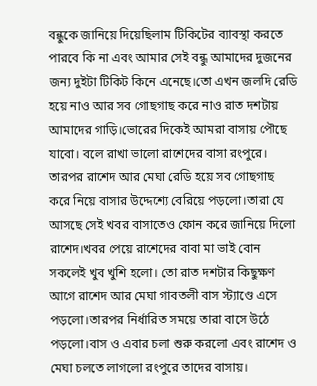বন্ধুকে জানিয়ে দিয়েছিলাম টিকিটের ব্যাবস্থা করতে পারবে কি না এবং আমার সেই বন্ধু আমাদের দুজনের জন্য দুইটা টিকিট কিনে এনেছে।তো এখন জলদি রেডি হয়ে নাও আর সব গোছগাছ করে নাও রাত দশটায় আমাদের গাড়ি।ভোরের দিকেই আমরা বাসায় পৌছে যাবো। বলে রাখা ভালো রাশেদের বাসা রংপুরে। তারপর রাশেদ আর মেঘা রেডি হয়ে সব গোছগাছ করে নিয়ে বাসার উদ্দেশ্যে বেরিয়ে পড়লো।তারা যে আসছে সেই খবর বাসাতেও ফোন করে জানিয়ে দিলো রাশেদ।খবর পেয়ে রাশেদের বাবা মা ভাই বোন সকলেই খুব খুশি হলো। তো রাত দশটার কিছুক্ষণ আগে রাশেদ আর মেঘা গাবতলী বাস স্ট্যাণ্ডে এসে পড়লো।তারপর নির্ধারিত সময়ে তারা বাসে উঠে পড়লো।বাস ও এবার চলা শুরু করলো এবং রাশেদ ও মেঘা চলতে লাগলো রংপুরে তাদের বাসায়।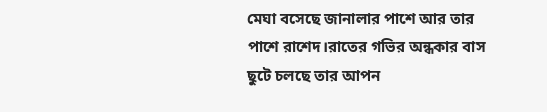মেঘা বসেছে জানালার পাশে আর তার পাশে রাশেদ।রাতের গভির অন্ধকার বাস ছুটে চলছে তার আপন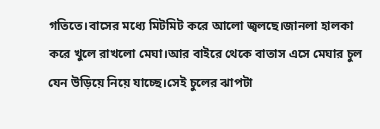গতিতে।বাসের মধ্যে মিটমিট করে আলো জ্বলছে।জানলা হালকা করে খুলে রাখলো মেঘা।আর বাইরে থেকে বাতাস এসে মেঘার চুল যেন উড়িয়ে নিয়ে যাচ্ছে।সেই চুলের ঝাপটা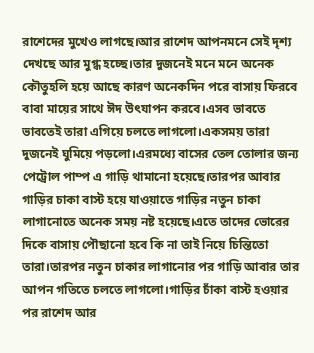রাশেদের মুখেও লাগছে।আর রাশেদ আপনমনে সেই দৃশ্য দেখছে আর মুগ্ধ হচ্ছে।তার দুজনেই মনে মনে অনেক কৌতুহলি হয়ে আছে কারণ অনেকদিন পরে বাসায় ফিরবে বাবা মায়ের সাথে ঈদ উৎযাপন করবে।এসব ভাবতে ভাবতেই তারা এগিয়ে চলতে লাগলো।একসময় তারা দুজনেই ঘুমিয়ে পড়লো।এরমধ্যে বাসের তেল তোলার জন্য পেট্রোল পাম্প এ গাড়ি থামানো হয়েছে।তারপর আবার গাড়ির চাকা বাস্ট হয়ে যাওয়াতে গাড়ির নতুন চাকা লাগানোতে অনেক সময় নষ্ট হয়েছে।এতে তাদের ভোরের দিকে বাসায় পৌছানো হবে কি না তাই নিয়ে চিন্তিতো তারা।তারপর নতুন চাকার লাগানোর পর গাড়ি আবার তার আপন গতিতে চলতে লাগলো।গাড়ির চাঁকা বাস্ট হওয়ার পর রাশেদ আর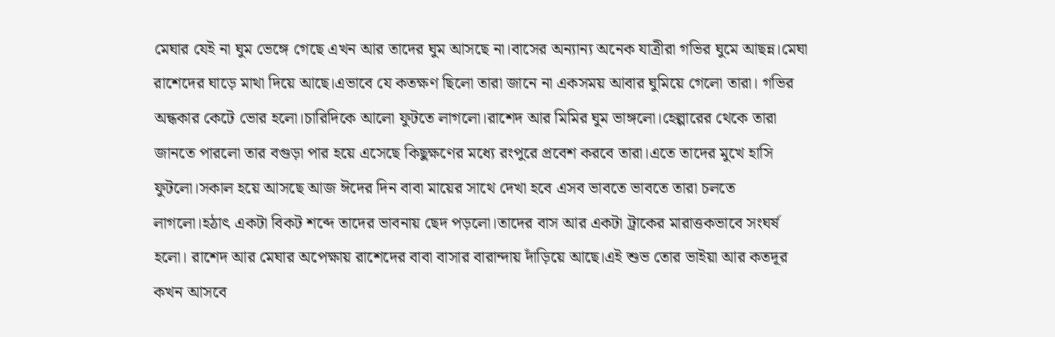মেঘার যেই না ঘুম ভেঙ্গে গেছে এখন আর তাদের ঘুম আসছে না।বাসের অন্যান্য অনেক যাত্রীরা গভির ঘুমে আছন্ন।মেঘা রাশেদের ঘাড়ে মাথা দিয়ে আছে।এভাবে যে কতক্ষণ ছিলো তারা জানে না একসময় আবার ঘুমিয়ে গেলো তারা। গভির অন্ধকার কেটে ভোর হলো।চারিদিকে আলো ফুটতে লাগলো।রাশেদ আর মিমির ঘুম ভাঙ্গলো।হেল্পারের থেকে তারা জানতে পারলো তার বগুড়া পার হয়ে এসেছে কিছুক্ষণের মধ্যে রংপুরে প্রবেশ করবে তারা।এতে তাদের মুখে হাসি ফুটলো।সকাল হয়ে আসছে আজ ঈদের দিন বাবা মায়ের সাথে দেখা হবে এসব ভাবতে ভাবতে তারা চলতে লাগলো।হঠাৎ একটা বিকট শব্দে তাদের ভাবনায় ছেদ পড়লো।তাদের বাস আর একটা ট্রাকের মারাত্তকভাবে সংঘর্ষ হলো। রাশেদ আর মেঘার অপেক্ষায় রাশেদের বাবা বাসার বারান্দায় দাঁড়িয়ে আছে।এই শুভ তোর ভাইয়া আর কতদূর কখন আসবে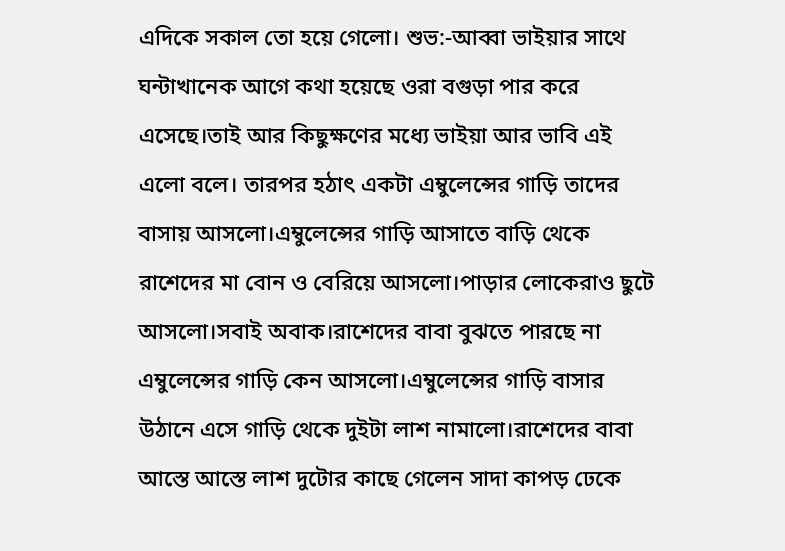এদিকে সকাল তো হয়ে গেলো। শুভ:-আব্বা ভাইয়ার সাথে ঘন্টাখানেক আগে কথা হয়েছে ওরা বগুড়া পার করে এসেছে।তাই আর কিছুক্ষণের মধ্যে ভাইয়া আর ভাবি এই এলো বলে। তারপর হঠাৎ একটা এম্বুলেন্সের গাড়ি তাদের বাসায় আসলো।এম্বুলেন্সের গাড়ি আসাতে বাড়ি থেকে রাশেদের মা বোন ও বেরিয়ে আসলো।পাড়ার লোকেরাও ছুটে আসলো।সবাই অবাক।রাশেদের বাবা বুঝতে পারছে না এম্বুলেন্সের গাড়ি কেন আসলো।এম্বুলেন্সের গাড়ি বাসার উঠানে এসে গাড়ি থেকে দুইটা লাশ নামালো।রাশেদের বাবা আস্তে আস্তে লাশ দুটোর কাছে গেলেন সাদা কাপড় ঢেকে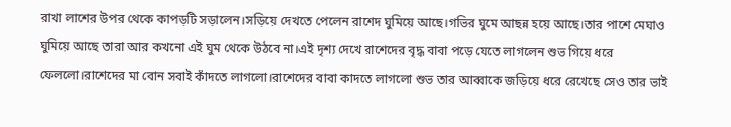রাখা লাশের উপর থেকে কাপড়টি সড়ালেন।সড়িয়ে দেখতে পেলেন রাশেদ ঘুমিয়ে আছে।গভির ঘুমে আছন্ন হয়ে আছে।তার পাশে মেঘাও ঘুমিয়ে আছে তারা আর কখনো এই ঘুম থেকে উঠবে না।এই দৃশ্য দেখে রাশেদের বৃদ্ধ বাবা পড়ে যেতে লাগলেন শুভ গিয়ে ধরে ফেললো।রাশেদের মা বোন সবাই কাঁদতে লাগলো।রাশেদের বাবা কাদতে লাগলো শুভ তার আব্বাকে জড়িয়ে ধরে রেখেছে সেও তার ভাই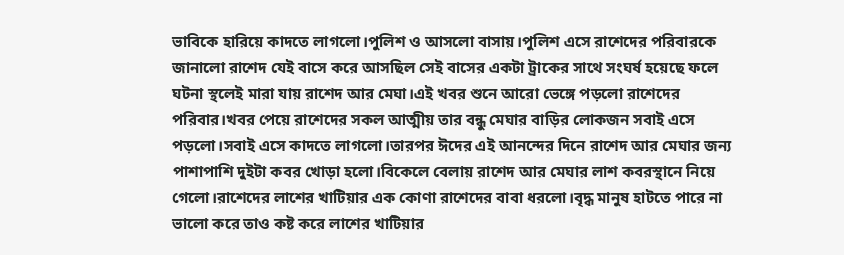ভাবিকে হারিয়ে কাদতে লাগলো।পুলিশ ও আসলো বাসায়।পুলিশ এসে রাশেদের পরিবারকে জানালো রাশেদ যেই বাসে করে আসছিল সেই বাসের একটা ট্রাকের সাথে সংঘর্ষ হয়েছে ফলে ঘটনা স্থলেই মারা যায় রাশেদ আর মেঘা।এই খবর শুনে আরো ভেঙ্গে পড়লো রাশেদের পরিবার।খবর পেয়ে রাশেদের সকল আত্মীয় তার বন্ধু মেঘার বাড়ির লোকজন সবাই এসে পড়লো।সবাই এসে কাদতে লাগলো।তারপর ঈদের এই আনন্দের দিনে রাশেদ আর মেঘার জন্য পাশাপাশি দুইটা কবর খোড়া হলো।বিকেলে বেলায় রাশেদ আর মেঘার লাশ কবরস্থানে নিয়ে গেলো।রাশেদের লাশের খাটিয়ার এক কোণা রাশেদের বাবা ধরলো।বৃদ্ধ মানুষ হাটতে পারে না ভালো করে তাও কষ্ট করে লাশের খাটিয়ার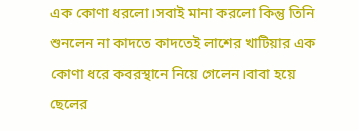এক কোণা ধরলো।সবাই মানা করলো কিন্তু তিনি শুনলেন না কাদতে কাদতেই লাশের খাটিয়ার এক কোণা ধরে কবরস্থানে নিয়ে গেলেন।বাবা হয়ে ছেলের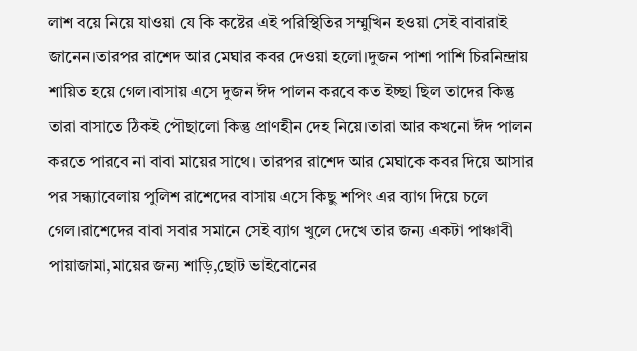লাশ বয়ে নিয়ে যাওয়া যে কি কষ্টের এই পরিস্থিতির সম্মুখিন হওয়া সেই বাবারাই জানেন।তারপর রাশেদ আর মেঘার কবর দেওয়া হলো।দুজন পাশা পাশি চিরনিন্দ্রায় শায়িত হয়ে গেল।বাসায় এসে দুজন ঈদ পালন করবে কত ইচ্ছা ছিল তাদের কিন্তু তারা বাসাতে ঠিকই পৌছালো কিন্তু প্রাণহীন দেহ নিয়ে।তারা আর কখনো ঈদ পালন করতে পারবে না বাবা মায়ের সাথে। তারপর রাশেদ আর মেঘাকে কবর দিয়ে আসার পর সন্ধ্যাবেলায় পুলিশ রাশেদের বাসায় এসে কিছু শপিং এর ব্যাগ দিয়ে চলে গেল।রাশেদের বাবা সবার সমানে সেই ব্যাগ খুলে দেখে তার জন্য একটা পাঞ্চাবী পায়াজামা,মায়ের জন্য শাড়ি,ছোট ভাইবোনের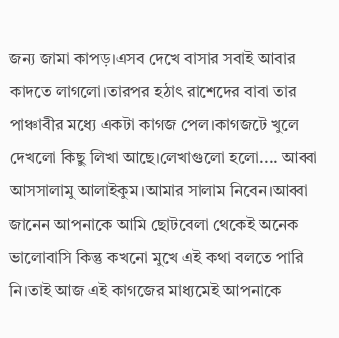জন্য জামা কাপড়।এসব দেখে বাসার সবাই আবার কাদতে লাগলো।তারপর হঠাৎ রাশেদের বাবা তার পাঞ্চাবীর মধ্যে একটা কাগজ পেল।কাগজটে খুলে দেখলো কিছু লিখা আছে।লেখাগুলো হলো.... আব্বা আসসালামু আলাইকুম।আমার সালাম নিবেন।আব্বা জানেন আপনাকে আমি ছোটবেলা থেকেই অনেক ভালোবাসি কিন্তু কখনো মুখে এই কথা বলতে পারি নি।তাই আজ এই কাগজের মাধ্যমেই আপনাকে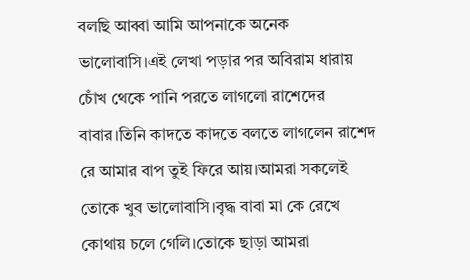বলছি আব্বা আমি আপনাকে অনেক ভালোবাসি।এই লেখা পড়ার পর অবিরাম ধারায় চোঁখ থেকে পানি পরতে লাগলো রাশেদের বাবার।তিনি কাদতে কাদতে বলতে লাগলেন রাশেদ রে আমার বাপ তুই ফিরে আয়।আমরা সকলেই তোকে খুব ভালোবাসি।বৃদ্ধ বাবা মা কে রেখে কোথায় চলে গেলি।তোকে ছাড়া আমরা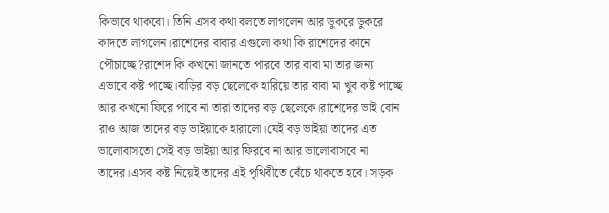কিভাবে থাকবো। তিনি এসব কথা বলতে লাগলেন আর ডুকরে ডুকরে কাদতে লাগলেন।রাশেদের বাবার এগুলো কথা কি রাশেদের কানে পৌচাচ্ছে?রাশেদ কি কখনো জানতে পারবে তার বাবা মা তার জন্য এভাবে কষ্ট পাচ্ছে।বাড়ির বড় ছেলেকে হারিয়ে তার বাবা মা খুব কষ্ট পাচ্ছে আর কখনো ফিরে পাবে না তারা তাদের বড় ছেলেকে।রাশেদের ভাই বোন রাও আজ তাদের বড় ভাইয়াকে হারালো।যেই বড় ভাইয়া তাদের এত ভালোবাসতো সেই বড় ভাইয়া আর ফিরবে না আর ভালোবাসবে না তাদের।এসব কষ্ট নিয়েই তাদের এই পৃথিবীতে বেঁচে থাকতে হবে। সড়ক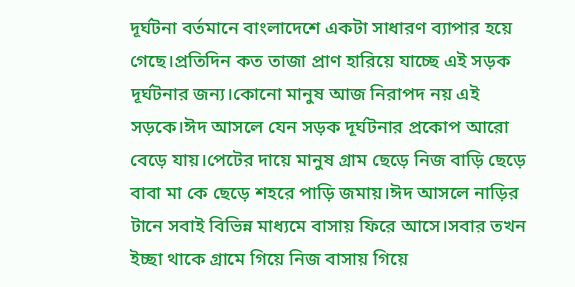দূর্ঘটনা বর্তমানে বাংলাদেশে একটা সাধারণ ব্যাপার হয়ে গেছে।প্রতিদিন কত তাজা প্রাণ হারিয়ে যাচ্ছে এই সড়ক দূর্ঘটনার জন্য।কোনো মানুষ আজ নিরাপদ নয় এই সড়কে।ঈদ আসলে যেন সড়ক দূর্ঘটনার প্রকোপ আরো বেড়ে যায়।পেটের দায়ে মানুষ গ্রাম ছেড়ে নিজ বাড়ি ছেড়ে বাবা মা কে ছেড়ে শহরে পাড়ি জমায়।ঈদ আসলে নাড়ির টানে সবাই বিভিন্ন মাধ্যমে বাসায় ফিরে আসে।সবার তখন ইচ্ছা থাকে গ্রামে গিয়ে নিজ বাসায় গিয়ে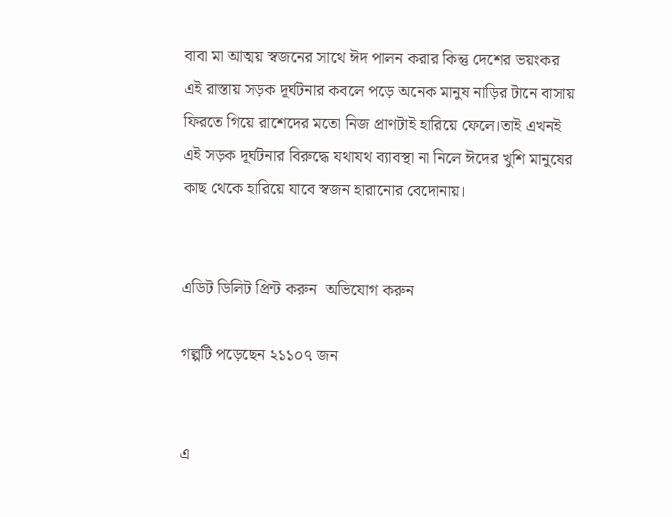বাবা মা আত্ময় স্বজনের সাথে ঈদ পালন করার কিন্তু দেশের ভয়ংকর এই রাস্তায় সড়ক দূর্ঘটনার কবলে পড়ে অনেক মানুষ নাড়ির টানে বাসায় ফিরতে গিয়ে রাশেদের মতো নিজ প্রাণটাই হারিয়ে ফেলে।তাই এখনই এই সড়ক দূর্ঘটনার বিরুদ্ধে যথাযথ ব্যাবস্থা না নিলে ঈদের খুশি মানুষের কাছ থেকে হারিয়ে যাবে স্বজন হারানোর বেদোনায়।


এডিট ডিলিট প্রিন্ট করুন  অভিযোগ করুন

গল্পটি পড়েছেন ২১১০৭ জন


এ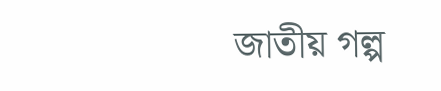জাতীয় গল্প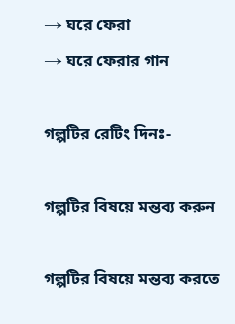→ ঘরে ফেরা
→ ঘরে ফেরার গান

গল্পটির রেটিং দিনঃ-

গল্পটির বিষয়ে মন্তব্য করুন

গল্পটির বিষয়ে মন্তব্য করতে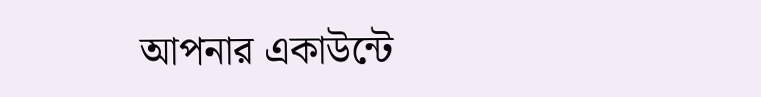আপনার একাউন্টে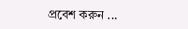প্রবেশ করুন ...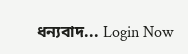ধন্যবাদ... Login Now